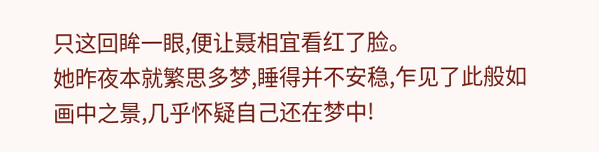只这回眸一眼,便让聂相宜看红了脸。
她昨夜本就繁思多梦,睡得并不安稳,乍见了此般如画中之景,几乎怀疑自己还在梦中!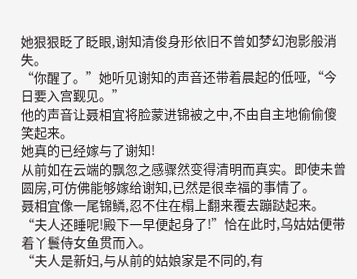她狠狠眨了眨眼,谢知清俊身形依旧不曾如梦幻泡影般消失。
“你醒了。”她听见谢知的声音还带着晨起的低哑,“今日要入宫觐见。”
他的声音让聂相宜将脸蒙进锦被之中,不由自主地偷偷傻笑起来。
她真的已经嫁与了谢知!
从前如在云端的飘忽之感骤然变得清明而真实。即使未曾圆房,可仿佛能够嫁给谢知,已然是很幸福的事情了。
聂相宜像一尾锦鳞,忍不住在榻上翻来覆去蹦跶起来。
“夫人还睡呢!殿下一早便起身了!”恰在此时,乌姑姑便带着丫鬟侍女鱼贯而入。
“夫人是新妇,与从前的姑娘家是不同的,有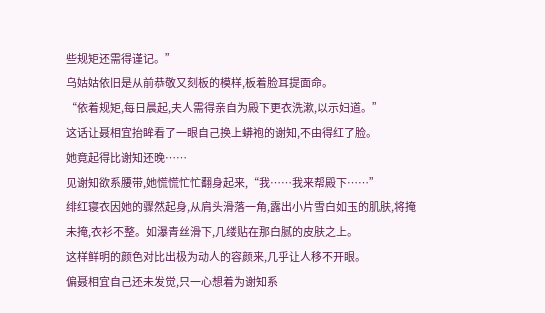些规矩还需得谨记。”
乌姑姑依旧是从前恭敬又刻板的模样,板着脸耳提面命。
“依着规矩,每日晨起,夫人需得亲自为殿下更衣洗漱,以示妇道。”
这话让聂相宜抬眸看了一眼自己换上蟒袍的谢知,不由得红了脸。
她竟起得比谢知还晚……
见谢知欲系腰带,她慌慌忙忙翻身起来,“我……我来帮殿下……”
绯红寝衣因她的骤然起身,从肩头滑落一角,露出小片雪白如玉的肌肤,将掩未掩,衣衫不整。如瀑青丝滑下,几缕贴在那白腻的皮肤之上。
这样鲜明的颜色对比出极为动人的容颜来,几乎让人移不开眼。
偏聂相宜自己还未发觉,只一心想着为谢知系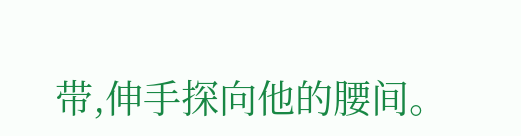带,伸手探向他的腰间。